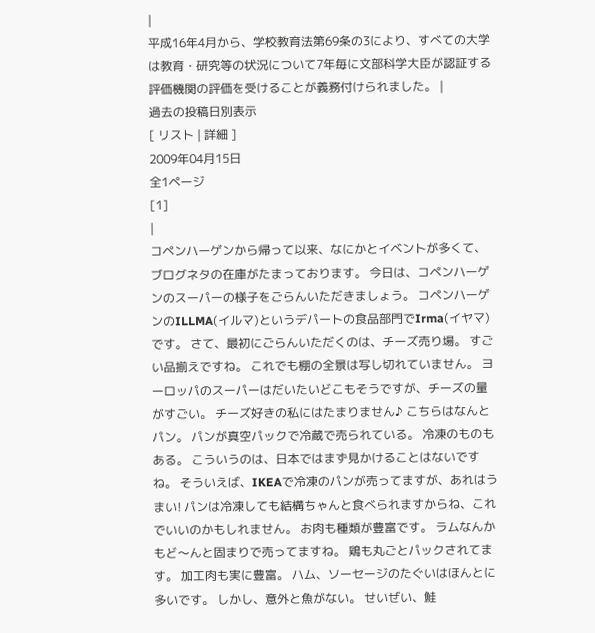|
平成16年4月から、学校教育法第69条の3により、すべての大学は教育・研究等の状況について7年毎に文部科学大臣が認証する評価機関の評価を受けることが義務付けられました。 |
過去の投稿日別表示
[ リスト | 詳細 ]
2009年04月15日
全1ページ
[1]
|
コペンハーゲンから帰って以来、なにかとイベントが多くて、ブログネタの在庫がたまっております。 今日は、コペンハーゲンのスーパーの様子をごらんいただきましょう。 コペンハーゲンのILLMA(イルマ)というデパートの食品部門でIrma(イヤマ)です。 さて、最初にごらんいただくのは、チーズ売り場。 すごい品揃えですね。 これでも棚の全景は写し切れていません。 ヨーロッパのスーパーはだいたいどこもそうですが、チーズの量がすごい。 チーズ好きの私にはたまりません♪ こちらはなんとパン。 パンが真空パックで冷蔵で売られている。 冷凍のものもある。 こういうのは、日本ではまず見かけることはないですね。 そういえば、IKEAで冷凍のパンが売ってますが、あれはうまい! パンは冷凍しても結構ちゃんと食べられますからね、これでいいのかもしれません。 お肉も種類が豊富です。 ラムなんかもど〜んと固まりで売ってますね。 鶏も丸ごとパックされてます。 加工肉も実に豊富。 ハム、ソーセージのたぐいはほんとに多いです。 しかし、意外と魚がない。 せいぜい、鮭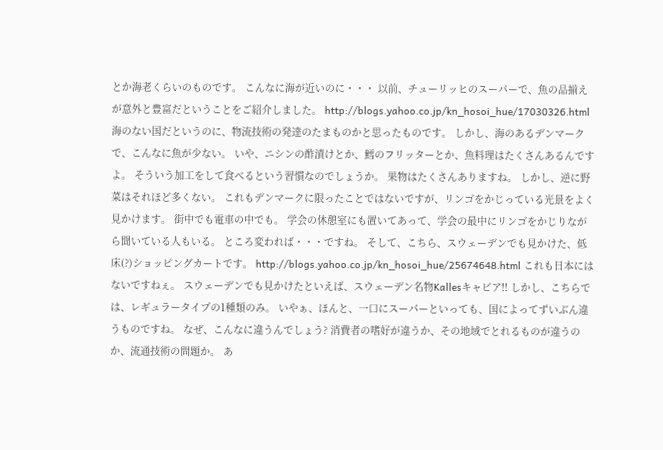とか海老くらいのものです。 こんなに海が近いのに・・・ 以前、チューリッヒのスーパーで、魚の品揃えが意外と豊富だということをご紹介しました。 http://blogs.yahoo.co.jp/kn_hosoi_hue/17030326.html 海のない国だというのに、物流技術の発達のたまものかと思ったものです。 しかし、海のあるデンマークで、こんなに魚が少ない。 いや、ニシンの酢漬けとか、鱈のフリッターとか、魚料理はたくさんあるんですよ。 そういう加工をして食べるという習慣なのでしょうか。 果物はたくさんありますね。 しかし、逆に野菜はそれほど多くない。 これもデンマークに限ったことではないですが、リンゴをかじっている光景をよく見かけます。 街中でも電車の中でも。 学会の休憩室にも置いてあって、学会の最中にリンゴをかじりながら聞いている人もいる。 ところ変われば・・・ですね。 そして、こちら、スウェーデンでも見かけた、低床(?)ショッピングカートです。 http://blogs.yahoo.co.jp/kn_hosoi_hue/25674648.html これも日本にはないですねぇ。 スウェーデンでも見かけたといえば、スウェーデン名物Kallesキャビア!! しかし、こちらでは、レギュラータイプの1種類のみ。 いやぁ、ほんと、一口にスーパーといっても、国によってずいぶん違うものですね。 なぜ、こんなに違うんでしょう? 消費者の嗜好が違うか、その地域でとれるものが違うのか、流通技術の問題か。 あ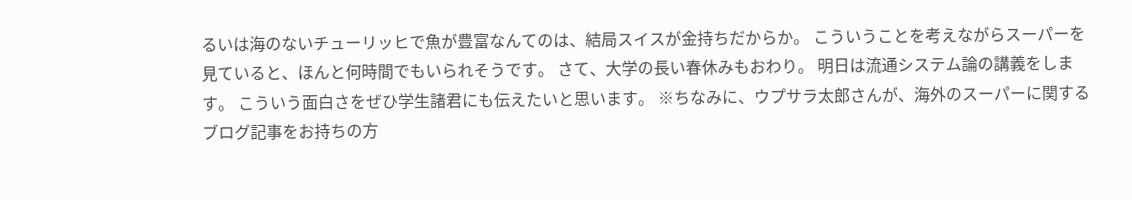るいは海のないチューリッヒで魚が豊富なんてのは、結局スイスが金持ちだからか。 こういうことを考えながらスーパーを見ていると、ほんと何時間でもいられそうです。 さて、大学の長い春休みもおわり。 明日は流通システム論の講義をします。 こういう面白さをぜひ学生諸君にも伝えたいと思います。 ※ちなみに、ウプサラ太郎さんが、海外のスーパーに関するブログ記事をお持ちの方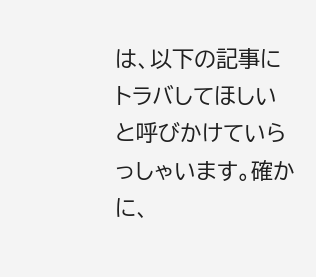は、以下の記事にトラバしてほしいと呼びかけていらっしゃいます。確かに、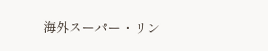海外スーパー・リン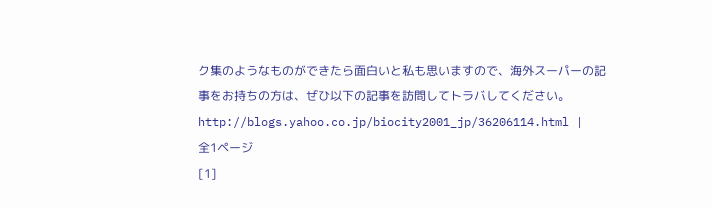ク集のようなものができたら面白いと私も思いますので、海外スーパーの記事をお持ちの方は、ぜひ以下の記事を訪問してトラバしてください。
http://blogs.yahoo.co.jp/biocity2001_jp/36206114.html |
全1ページ
[1]